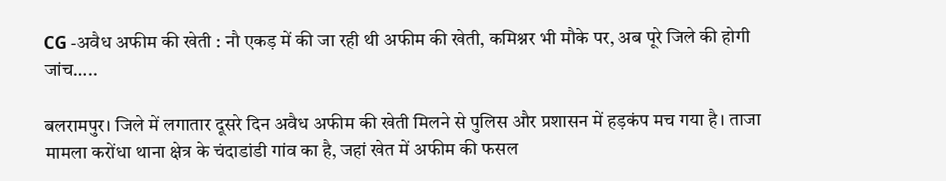CG -अवैध अफीम की खेती : नौ एकड़ में की जा रही थी अफीम की खेती, कमिश्नर भी मौके पर, अब पूरे जिले की होगी जांच…..

बलरामपुर। जिले में लगातार दूसरे दिन अवैध अफीम की खेती मिलने से पुलिस और प्रशासन में हड़कंप मच गया है। ताजा मामला करोंधा थाना क्षेत्र के चंदाडांडी गांव का है, जहां खेत में अफीम की फसल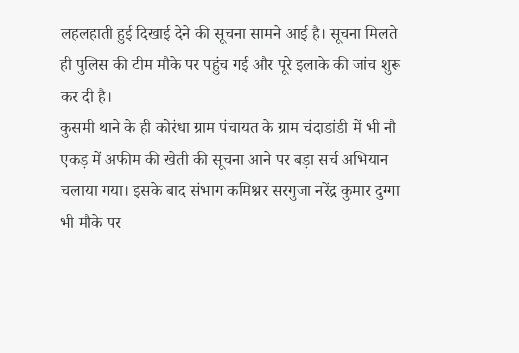लहलहाती हुई दिखाई देने की सूचना सामने आई है। सूचना मिलते ही पुलिस की टीम मौके पर पहुंच गई और पूरे इलाके की जांच शुरू कर दी है।
कुसमी थाने के ही कोरंधा ग्राम पंचायत के ग्राम चंदाडांडी में भी नौ एकड़ में अफीम की खेती की सूचना आने पर बड़ा सर्च अभियान चलाया गया। इसके बाद संभाग कमिश्नर सरगुजा नरेंद्र कुमार दुग्गा भी मौके पर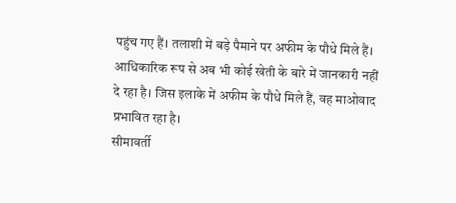पहुंच गए हैं। तलाशी में बड़े पैमाने पर अफीम के पौधे मिले हैं। आधिकारिक रूप से अब भी कोई खेती के बारे में जानकारी नहीं दे रहा है। जिस इलाके में अफीम के पौधे मिले हैं, वह माओवाद प्रभावित रहा है।
सीमावर्ती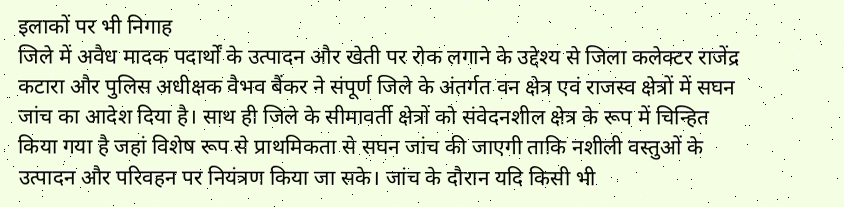इलाकों पर भी निगाह
जिले में अवैध मादक पदार्थों के उत्पादन और खेती पर रोक लगाने के उद्देश्य से जिला कलेक्टर राजेंद्र कटारा और पुलिस अधीक्षक वैभव बैंकर ने संपूर्ण जिले के अंतर्गत वन क्षेत्र एवं राजस्व क्षेत्रों में सघन जांच का आदेश दिया है। साथ ही जिले के सीमावर्ती क्षेत्रों को संवेदनशील क्षेत्र के रूप में चिन्हित किया गया है जहां विशेष रूप से प्राथमिकता से सघन जांच की जाएगी ताकि नशीली वस्तुओं के उत्पादन और परिवहन पर नियंत्रण किया जा सके। जांच के दौरान यदि किसी भी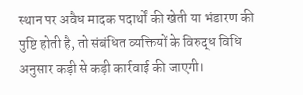स्थान पर अवैध मादक पदार्थों की खेती या भंडारण की पुष्टि होती है, तो संबंधित व्यक्तियों के विरुद्ध विधि अनुसार कड़ी से कड़ी कार्रवाई की जाएगी।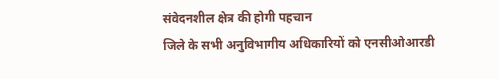संवेदनशील क्षेत्र की होगी पहचान
जिले के सभी अनुविभागीय अधिकारियों को एनसीओआरडी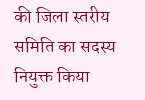की जिला स्तरीय समिति का सदस्य नियुक्त किया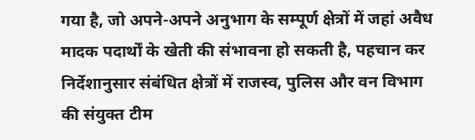गया है, जो अपने-अपने अनुभाग के सम्पूर्ण क्षेत्रों में जहां अवैध मादक पदार्थों के खेती की संभावना हो सकती है, पहचान कर निर्देशानुसार संबंधित क्षेत्रों में राजस्व, पुलिस और वन विभाग की संयुक्त टीम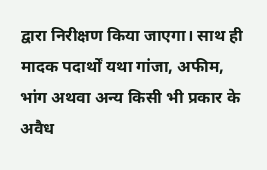द्वारा निरीक्षण किया जाएगा। साथ ही मादक पदार्थों यथा गांजा, अफीम, भांग अथवा अन्य किसी भी प्रकार के अवैध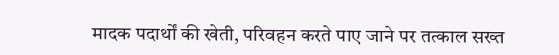मादक पदार्थों की खेती, परिवहन करते पाए जाने पर तत्काल सख्त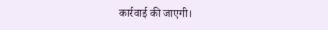कार्रवाई की जाएगी।